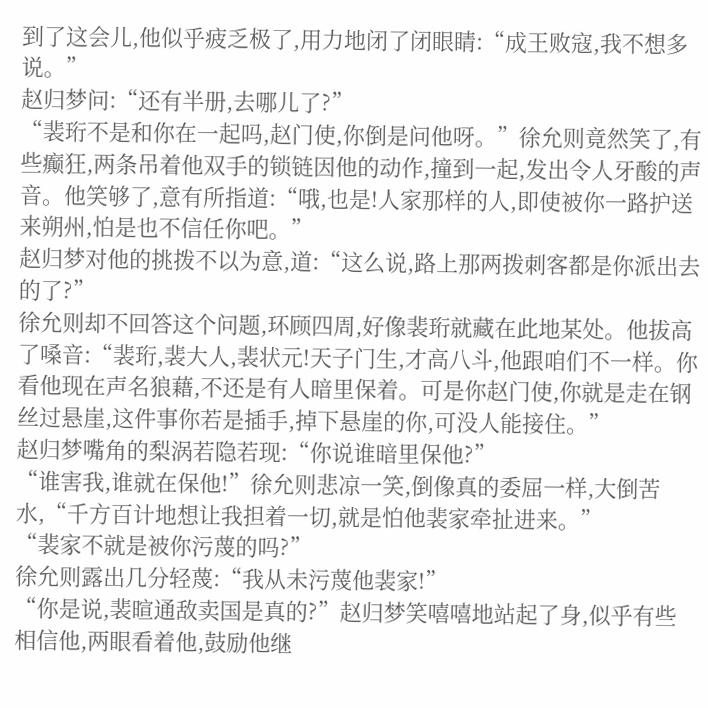到了这会儿,他似乎疲乏极了,用力地闭了闭眼睛:“成王败寇,我不想多说。”
赵归梦问:“还有半册,去哪儿了?”
“裴珩不是和你在一起吗,赵门使,你倒是问他呀。”徐允则竟然笑了,有些癫狂,两条吊着他双手的锁链因他的动作,撞到一起,发出令人牙酸的声音。他笑够了,意有所指道:“哦,也是!人家那样的人,即使被你一路护送来朔州,怕是也不信任你吧。”
赵归梦对他的挑拨不以为意,道:“这么说,路上那两拨刺客都是你派出去的了?”
徐允则却不回答这个问题,环顾四周,好像裴珩就藏在此地某处。他拔高了嗓音:“裴珩,裴大人,裴状元!天子门生,才高八斗,他跟咱们不一样。你看他现在声名狼藉,不还是有人暗里保着。可是你赵门使,你就是走在钢丝过悬崖,这件事你若是插手,掉下悬崖的你,可没人能接住。”
赵归梦嘴角的梨涡若隐若现:“你说谁暗里保他?”
“谁害我,谁就在保他!”徐允则悲凉一笑,倒像真的委屈一样,大倒苦水,“千方百计地想让我担着一切,就是怕他裴家牵扯进来。”
“裴家不就是被你污蔑的吗?”
徐允则露出几分轻蔑:“我从未污蔑他裴家!”
“你是说,裴暄通敌卖国是真的?”赵归梦笑嘻嘻地站起了身,似乎有些相信他,两眼看着他,鼓励他继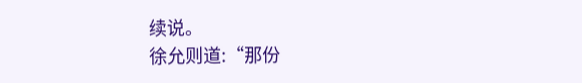续说。
徐允则道:“那份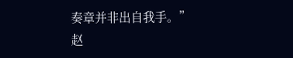奏章并非出自我手。”
赵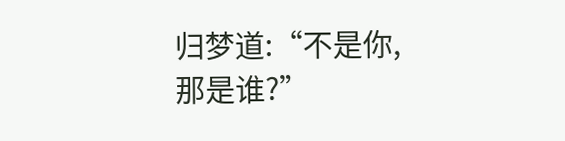归梦道:“不是你,那是谁?”